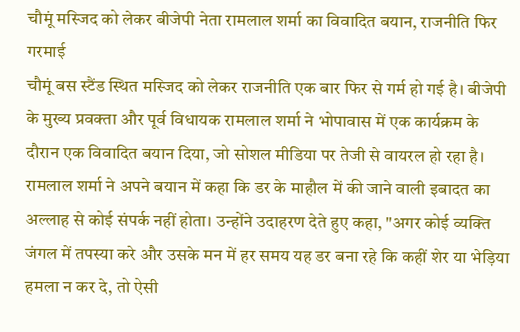चौमूं मस्जिद को लेकर बीजेपी नेता रामलाल शर्मा का विवादित बयान, राजनीति फिर गरमाई
चौमूं बस स्टैंड स्थित मस्जिद को लेकर राजनीति एक बार फिर से गर्म हो गई है। बीजेपी के मुख्य प्रवक्ता और पूर्व विधायक रामलाल शर्मा ने भोपावास में एक कार्यक्रम के दौरान एक विवादित बयान दिया, जो सोशल मीडिया पर तेजी से वायरल हो रहा है।
रामलाल शर्मा ने अपने बयान में कहा कि डर के माहौल में की जाने वाली इबादत का अल्लाह से कोई संपर्क नहीं होता। उन्होंने उदाहरण देते हुए कहा, "अगर कोई व्यक्ति जंगल में तपस्या करे और उसके मन में हर समय यह डर बना रहे कि कहीं शेर या भेड़िया हमला न कर दे, तो ऐसी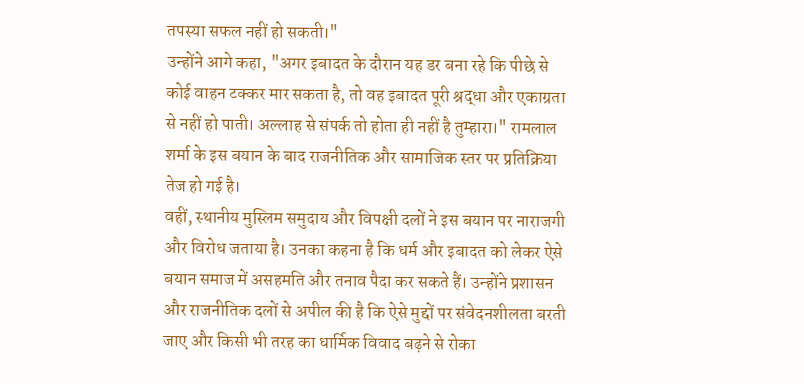तपस्या सफल नहीं हो सकती।"
उन्होंने आगे कहा, "अगर इबादत के दौरान यह डर बना रहे कि पीछे से कोई वाहन टक्कर मार सकता है, तो वह इबादत पूरी श्रद्धा और एकाग्रता से नहीं हो पाती। अल्लाह से संपर्क तो होता ही नहीं है तुम्हारा।" रामलाल शर्मा के इस बयान के बाद राजनीतिक और सामाजिक स्तर पर प्रतिक्रिया तेज हो गई है।
वहीं, स्थानीय मुस्लिम समुदाय और विपक्षी दलों ने इस बयान पर नाराजगी और विरोध जताया है। उनका कहना है कि धर्म और इबादत को लेकर ऐसे बयान समाज में असहमति और तनाव पैदा कर सकते हैं। उन्होंने प्रशासन और राजनीतिक दलों से अपील की है कि ऐसे मुद्दों पर संवेदनशीलता बरती जाए और किसी भी तरह का धार्मिक विवाद बढ़ने से रोका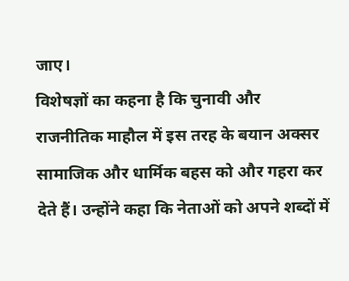जाए।
विशेषज्ञों का कहना है कि चुनावी और राजनीतिक माहौल में इस तरह के बयान अक्सर सामाजिक और धार्मिक बहस को और गहरा कर देते हैं। उन्होंने कहा कि नेताओं को अपने शब्दों में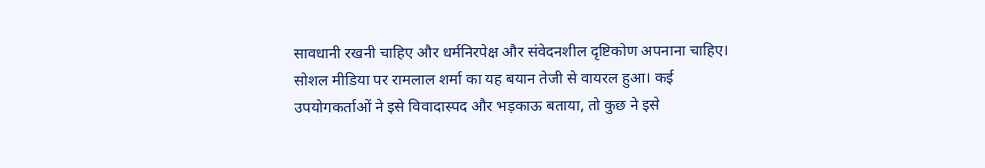सावधानी रखनी चाहिए और धर्मनिरपेक्ष और संवेदनशील दृष्टिकोण अपनाना चाहिए।
सोशल मीडिया पर रामलाल शर्मा का यह बयान तेजी से वायरल हुआ। कई उपयोगकर्ताओं ने इसे विवादास्पद और भड़काऊ बताया, तो कुछ ने इसे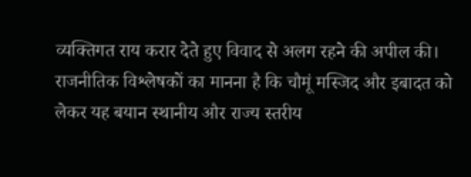व्यक्तिगत राय करार देते हुए विवाद से अलग रहने की अपील की।
राजनीतिक विश्लेषकों का मानना है कि चौमूं मस्जिद और इबादत को लेकर यह बयान स्थानीय और राज्य स्तरीय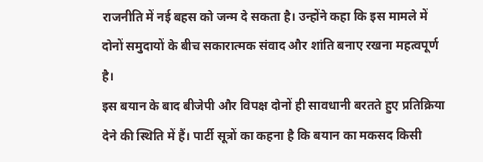राजनीति में नई बहस को जन्म दे सकता है। उन्होंने कहा कि इस मामले में दोनों समुदायों के बीच सकारात्मक संवाद और शांति बनाए रखना महत्वपूर्ण है।
इस बयान के बाद बीजेपी और विपक्ष दोनों ही सावधानी बरतते हुए प्रतिक्रिया देने की स्थिति में हैं। पार्टी सूत्रों का कहना है कि बयान का मकसद किसी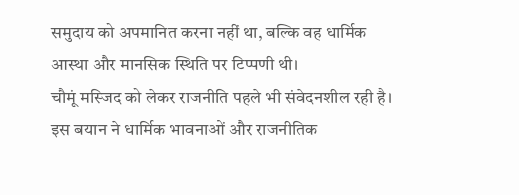समुदाय को अपमानित करना नहीं था, बल्कि वह धार्मिक आस्था और मानसिक स्थिति पर टिप्पणी थी।
चौमूं मस्जिद को लेकर राजनीति पहले भी संवेदनशील रही है। इस बयान ने धार्मिक भावनाओं और राजनीतिक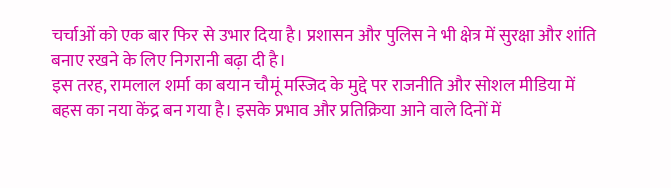चर्चाओं को एक बार फिर से उभार दिया है। प्रशासन और पुलिस ने भी क्षेत्र में सुरक्षा और शांति बनाए रखने के लिए निगरानी बढ़ा दी है।
इस तरह, रामलाल शर्मा का बयान चौमूं मस्जिद के मुद्दे पर राजनीति और सोशल मीडिया में बहस का नया केंद्र बन गया है। इसके प्रभाव और प्रतिक्रिया आने वाले दिनों में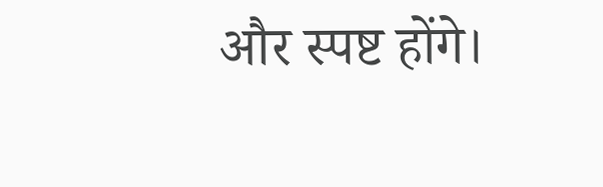और स्पष्ट होंगे।